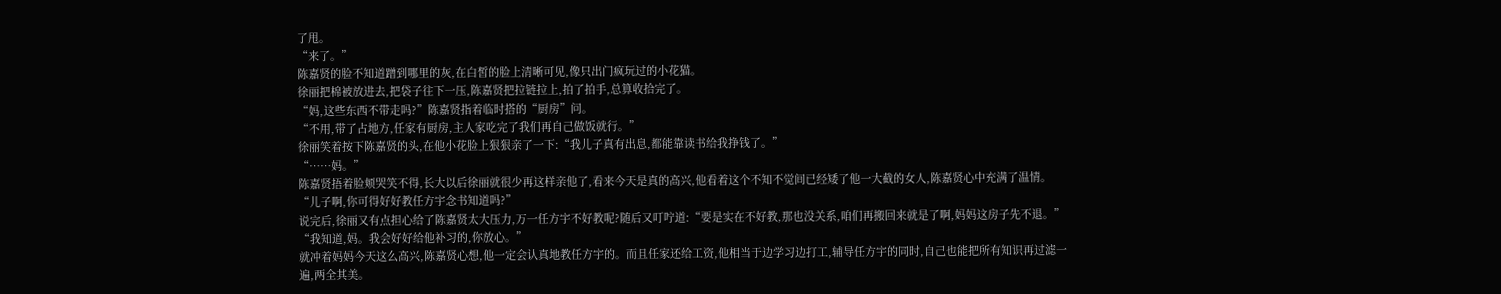了甩。
“来了。”
陈嘉贤的脸不知道蹭到哪里的灰,在白皙的脸上清晰可见,像只出门疯玩过的小花猫。
徐丽把棉被放进去,把袋子往下一压,陈嘉贤把拉链拉上,拍了拍手,总算收拾完了。
“妈,这些东西不带走吗?”陈嘉贤指着临时搭的“厨房”问。
“不用,带了占地方,任家有厨房,主人家吃完了我们再自己做饭就行。”
徐丽笑着按下陈嘉贤的头,在他小花脸上狠狠亲了一下:“我儿子真有出息,都能靠读书给我挣钱了。”
“……妈。”
陈嘉贤捂着脸颊哭笑不得,长大以后徐丽就很少再这样亲他了,看来今天是真的高兴,他看着这个不知不觉间已经矮了他一大截的女人,陈嘉贤心中充满了温情。
“儿子啊,你可得好好教任方宇念书知道吗?”
说完后,徐丽又有点担心给了陈嘉贤太大压力,万一任方宇不好教呢?随后又叮咛道:“要是实在不好教,那也没关系,咱们再搬回来就是了啊,妈妈这房子先不退。”
“我知道,妈。我会好好给他补习的,你放心。”
就冲着妈妈今天这么高兴,陈嘉贤心想,他一定会认真地教任方宇的。而且任家还给工资,他相当于边学习边打工,辅导任方宇的同时,自己也能把所有知识再过滤一遍,两全其美。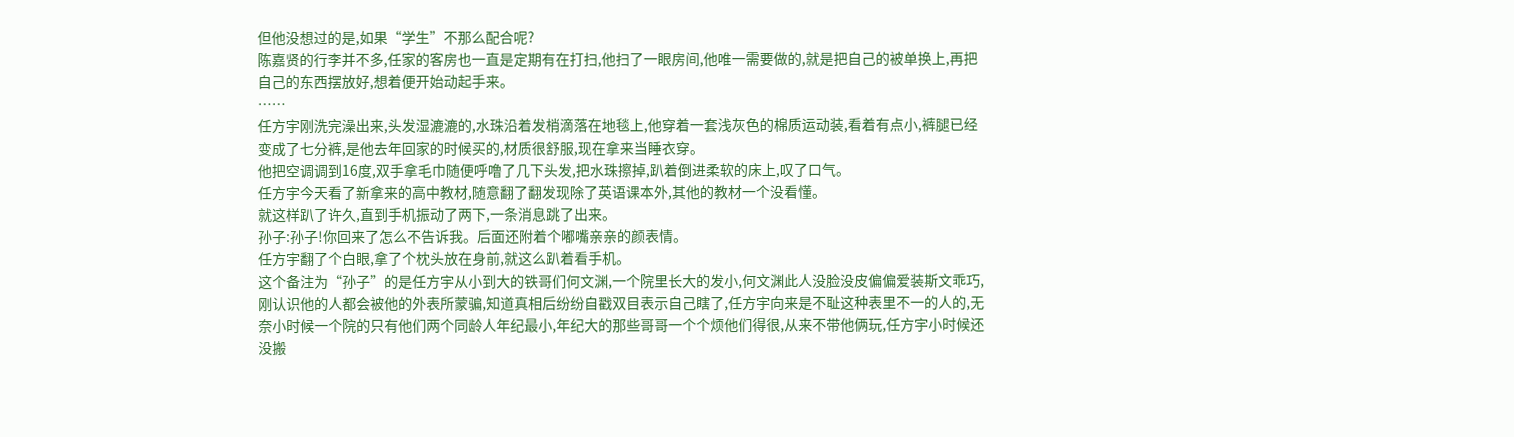但他没想过的是,如果“学生”不那么配合呢?
陈嘉贤的行李并不多,任家的客房也一直是定期有在打扫,他扫了一眼房间,他唯一需要做的,就是把自己的被单换上,再把自己的东西摆放好,想着便开始动起手来。
……
任方宇刚洗完澡出来,头发湿漉漉的,水珠沿着发梢滴落在地毯上,他穿着一套浅灰色的棉质运动装,看着有点小,裤腿已经变成了七分裤,是他去年回家的时候买的,材质很舒服,现在拿来当睡衣穿。
他把空调调到16度,双手拿毛巾随便呼噜了几下头发,把水珠擦掉,趴着倒进柔软的床上,叹了口气。
任方宇今天看了新拿来的高中教材,随意翻了翻发现除了英语课本外,其他的教材一个没看懂。
就这样趴了许久,直到手机振动了两下,一条消息跳了出来。
孙子:孙子!你回来了怎么不告诉我。后面还附着个嘟嘴亲亲的颜表情。
任方宇翻了个白眼,拿了个枕头放在身前,就这么趴着看手机。
这个备注为“孙子”的是任方宇从小到大的铁哥们何文渊,一个院里长大的发小,何文渊此人没脸没皮偏偏爱装斯文乖巧,刚认识他的人都会被他的外表所蒙骗,知道真相后纷纷自戳双目表示自己瞎了,任方宇向来是不耻这种表里不一的人的,无奈小时候一个院的只有他们两个同龄人年纪最小,年纪大的那些哥哥一个个烦他们得很,从来不带他俩玩,任方宇小时候还没搬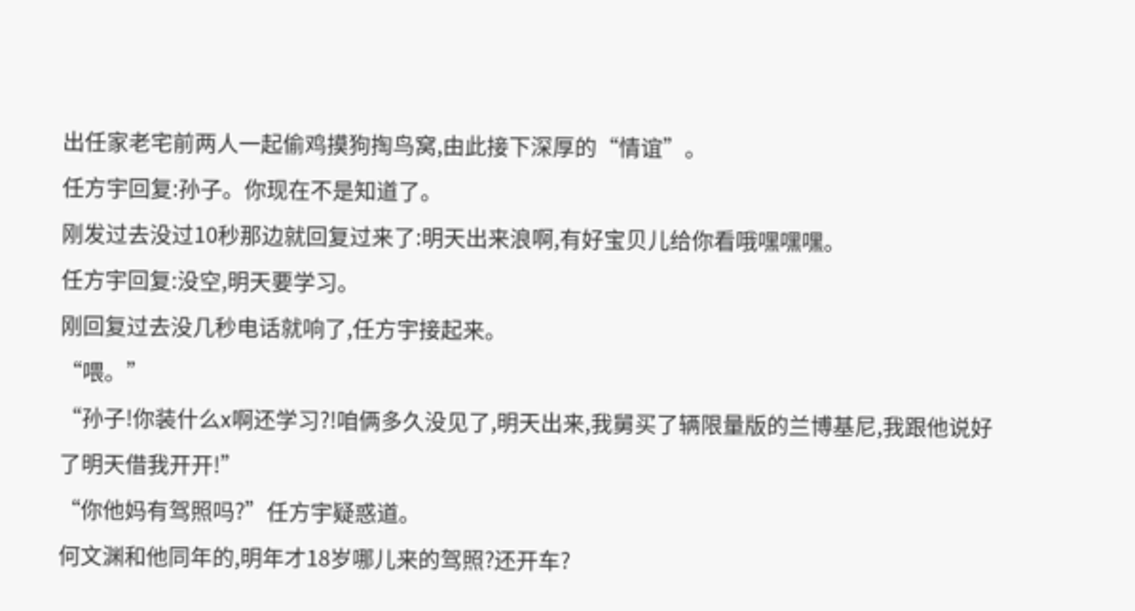出任家老宅前两人一起偷鸡摸狗掏鸟窝,由此接下深厚的“情谊”。
任方宇回复:孙子。你现在不是知道了。
刚发过去没过10秒那边就回复过来了:明天出来浪啊,有好宝贝儿给你看哦嘿嘿嘿。
任方宇回复:没空,明天要学习。
刚回复过去没几秒电话就响了,任方宇接起来。
“喂。”
“孙子!你装什么x啊还学习?!咱俩多久没见了,明天出来,我舅买了辆限量版的兰博基尼,我跟他说好了明天借我开开!”
“你他妈有驾照吗?”任方宇疑惑道。
何文渊和他同年的,明年才18岁哪儿来的驾照?还开车?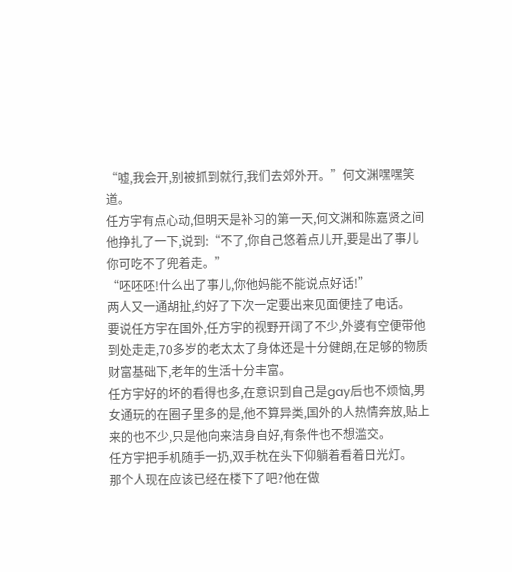“嘘,我会开,别被抓到就行,我们去郊外开。”何文渊嘿嘿笑道。
任方宇有点心动,但明天是补习的第一天,何文渊和陈嘉贤之间他挣扎了一下,说到:“不了,你自己悠着点儿开,要是出了事儿你可吃不了兜着走。”
“呸呸呸!什么出了事儿,你他妈能不能说点好话!”
两人又一通胡扯,约好了下次一定要出来见面便挂了电话。
要说任方宇在国外,任方宇的视野开阔了不少,外婆有空便带他到处走走,70多岁的老太太了身体还是十分健朗,在足够的物质财富基础下,老年的生活十分丰富。
任方宇好的坏的看得也多,在意识到自己是gay后也不烦恼,男女通玩的在圈子里多的是,他不算异类,国外的人热情奔放,贴上来的也不少,只是他向来洁身自好,有条件也不想滥交。
任方宇把手机随手一扔,双手枕在头下仰躺着看着日光灯。
那个人现在应该已经在楼下了吧?他在做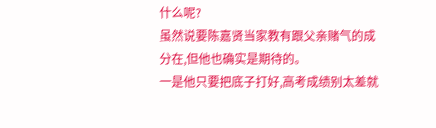什么呢?
虽然说要陈嘉贤当家教有跟父亲赌气的成分在,但他也确实是期待的。
一是他只要把底子打好,高考成绩别太差就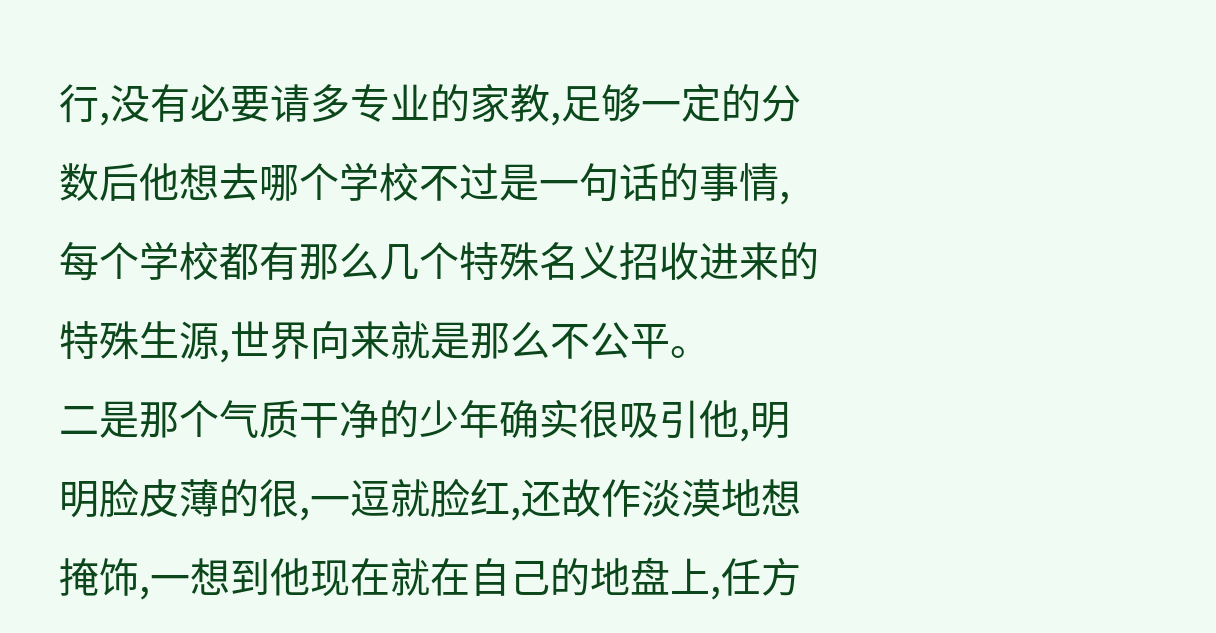行,没有必要请多专业的家教,足够一定的分数后他想去哪个学校不过是一句话的事情,每个学校都有那么几个特殊名义招收进来的特殊生源,世界向来就是那么不公平。
二是那个气质干净的少年确实很吸引他,明明脸皮薄的很,一逗就脸红,还故作淡漠地想掩饰,一想到他现在就在自己的地盘上,任方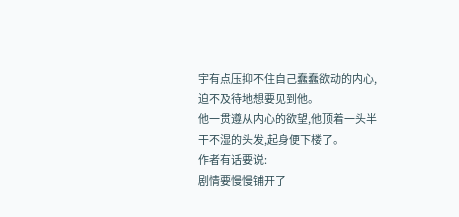宇有点压抑不住自己蠢蠢欲动的内心,迫不及待地想要见到他。
他一贯遵从内心的欲望,他顶着一头半干不湿的头发,起身便下楼了。
作者有话要说:
剧情要慢慢铺开了